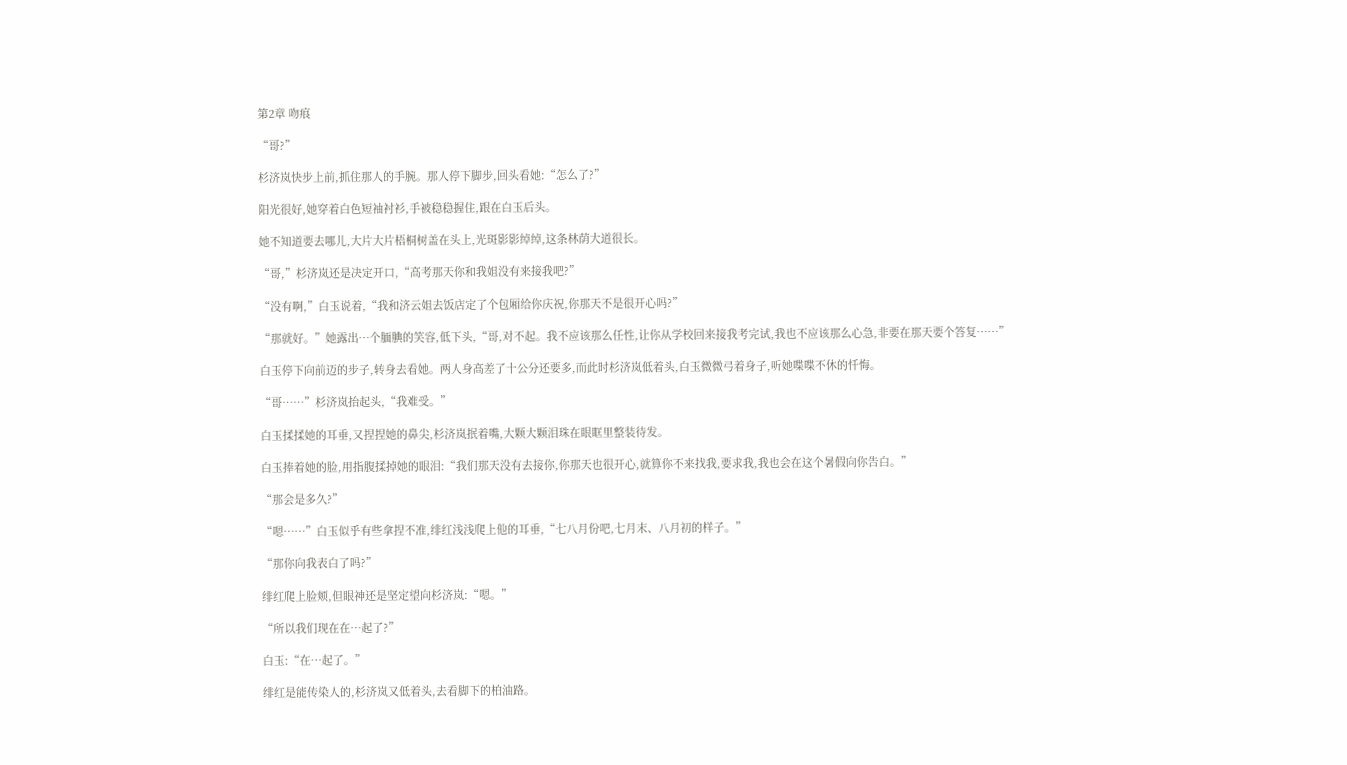第2章 吻痕

“哥?”

杉济岚快步上前,抓住那人的手腕。那人停下脚步,回头看她:“怎么了?”

阳光很好,她穿着白色短袖衬衫,手被稳稳握住,跟在白玉后头。

她不知道要去哪儿,大片大片梧桐树盖在头上,光斑影影绰绰,这条林荫大道很长。

“哥,”杉济岚还是决定开口,“高考那天你和我姐没有来接我吧?”

“没有啊,”白玉说着,“我和济云姐去饭店定了个包厢给你庆祝,你那天不是很开心吗?”

“那就好。”她露出…个腼腆的笑容,低下头,“哥,对不起。我不应该那么任性,让你从学校回来接我考完试,我也不应该那么心急,非要在那天要个答复……”

白玉停下向前迈的步子,转身去看她。两人身高差了十公分还要多,而此时杉济岚低着头,白玉微微弓着身子,听她喋喋不休的忏悔。

“哥……”杉济岚抬起头,“我难受。”

白玉揉揉她的耳垂,又捏捏她的鼻尖,杉济岚抿着嘴,大颗大颗泪珠在眼眶里整装待发。

白玉捧着她的脸,用指腹揉掉她的眼泪:“我们那天没有去接你,你那天也很开心,就算你不来找我,要求我,我也会在这个暑假向你告白。”

“那会是多久?”

“嗯……”白玉似乎有些拿捏不准,绯红浅浅爬上他的耳垂,“七八月份吧,七月末、八月初的样子。”

“那你向我表白了吗?”

绯红爬上脸颊,但眼神还是坚定望向杉济岚:“嗯。”

“所以我们现在在…起了?”

白玉:“在…起了。”

绯红是能传染人的,杉济岚又低着头,去看脚下的柏油路。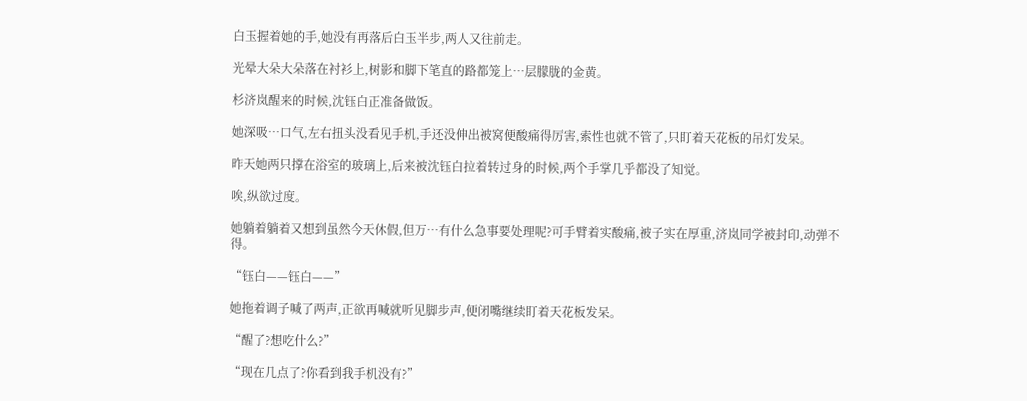白玉握着她的手,她没有再落后白玉半步,两人又往前走。

光晕大朵大朵落在衬衫上,树影和脚下笔直的路都笼上…层朦胧的金黄。

杉济岚醒来的时候,沈钰白正准备做饭。

她深吸…口气,左右扭头没看见手机,手还没伸出被窝便酸痛得厉害,索性也就不管了,只盯着天花板的吊灯发呆。

昨天她两只撑在浴室的玻璃上,后来被沈钰白拉着转过身的时候,两个手掌几乎都没了知觉。

唉,纵欲过度。

她躺着躺着又想到虽然今天休假,但万…有什么急事要处理呢?可手臂着实酸痛,被子实在厚重,济岚同学被封印,动弹不得。

“钰白——钰白——”

她拖着调子喊了两声,正欲再喊就听见脚步声,便闭嘴继续盯着天花板发呆。

“醒了?想吃什么?”

“现在几点了?你看到我手机没有?”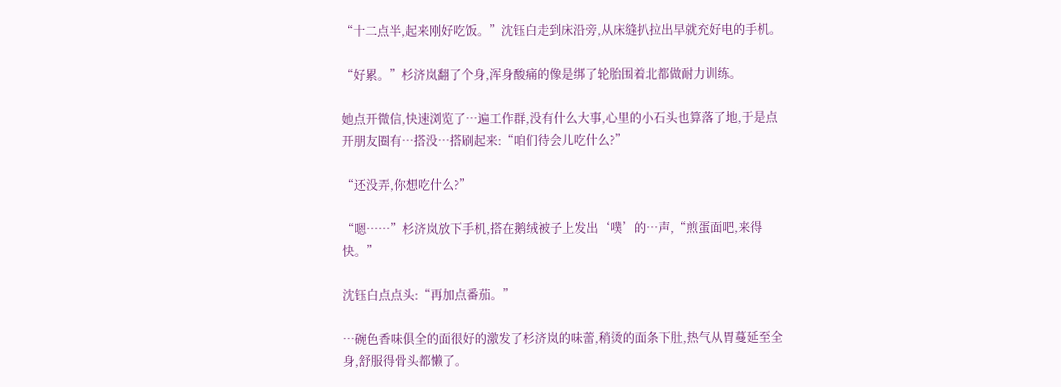“十二点半,起来刚好吃饭。”沈钰白走到床沿旁,从床缝扒拉出早就充好电的手机。

“好累。”杉济岚翻了个身,浑身酸痛的像是绑了轮胎围着北都做耐力训练。

她点开微信,快速浏览了…遍工作群,没有什么大事,心里的小石头也算落了地,于是点开朋友圈有…搭没…搭刷起来:“咱们待会儿吃什么?”

“还没弄,你想吃什么?”

“嗯……”杉济岚放下手机,搭在鹅绒被子上发出‘噗’的…声,“煎蛋面吧,来得快。”

沈钰白点点头:“再加点番茄。”

…碗色香味俱全的面很好的激发了杉济岚的味蕾,稍烫的面条下肚,热气从胃蔓延至全身,舒服得骨头都懒了。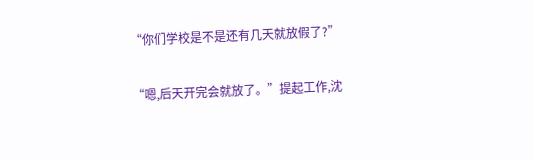“你们学校是不是还有几天就放假了?”

“嗯,后天开完会就放了。”提起工作,沈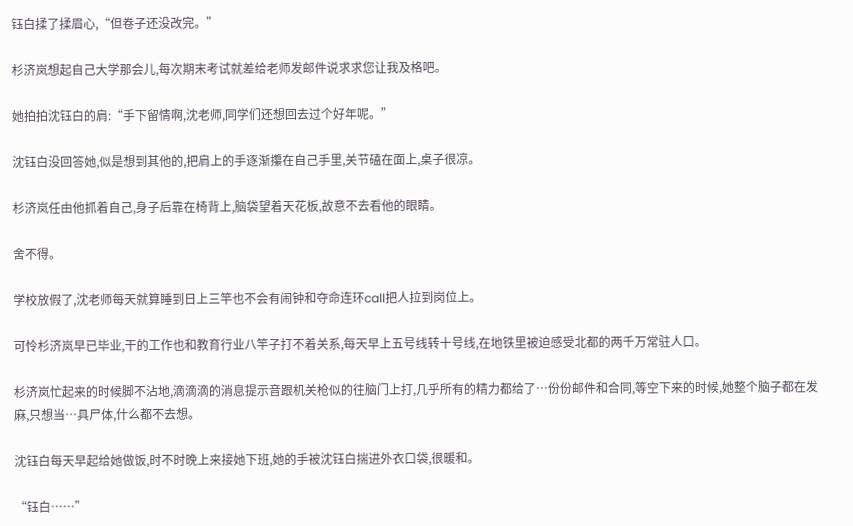钰白揉了揉眉心,“但卷子还没改完。”

杉济岚想起自己大学那会儿,每次期末考试就差给老师发邮件说求求您让我及格吧。

她拍拍沈钰白的肩:“手下留情啊,沈老师,同学们还想回去过个好年呢。”

沈钰白没回答她,似是想到其他的,把肩上的手逐渐攥在自己手里,关节磕在面上,桌子很凉。

杉济岚任由他抓着自己,身子后靠在椅背上,脑袋望着天花板,故意不去看他的眼睛。

舍不得。

学校放假了,沈老师每天就算睡到日上三竿也不会有闹钟和夺命连环call把人拉到岗位上。

可怜杉济岚早已毕业,干的工作也和教育行业八竿子打不着关系,每天早上五号线转十号线,在地铁里被迫感受北都的两千万常驻人口。

杉济岚忙起来的时候脚不沾地,滴滴滴的消息提示音跟机关枪似的往脑门上打,几乎所有的精力都给了…份份邮件和合同,等空下来的时候,她整个脑子都在发麻,只想当…具尸体,什么都不去想。

沈钰白每天早起给她做饭,时不时晚上来接她下班,她的手被沈钰白揣进外衣口袋,很暖和。

“钰白……”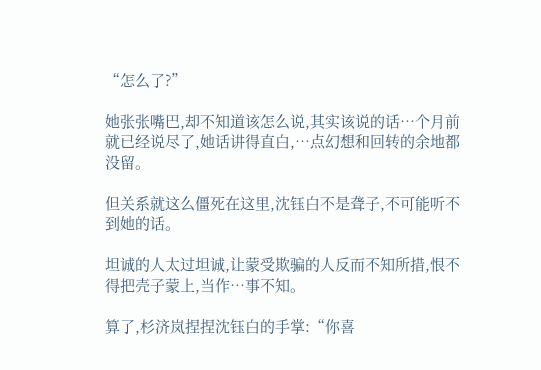“怎么了?”

她张张嘴巴,却不知道该怎么说,其实该说的话…个月前就已经说尽了,她话讲得直白,…点幻想和回转的余地都没留。

但关系就这么僵死在这里,沈钰白不是聋子,不可能听不到她的话。

坦诚的人太过坦诚,让蒙受欺骗的人反而不知所措,恨不得把壳子蒙上,当作…事不知。

算了,杉济岚捏捏沈钰白的手掌:“你喜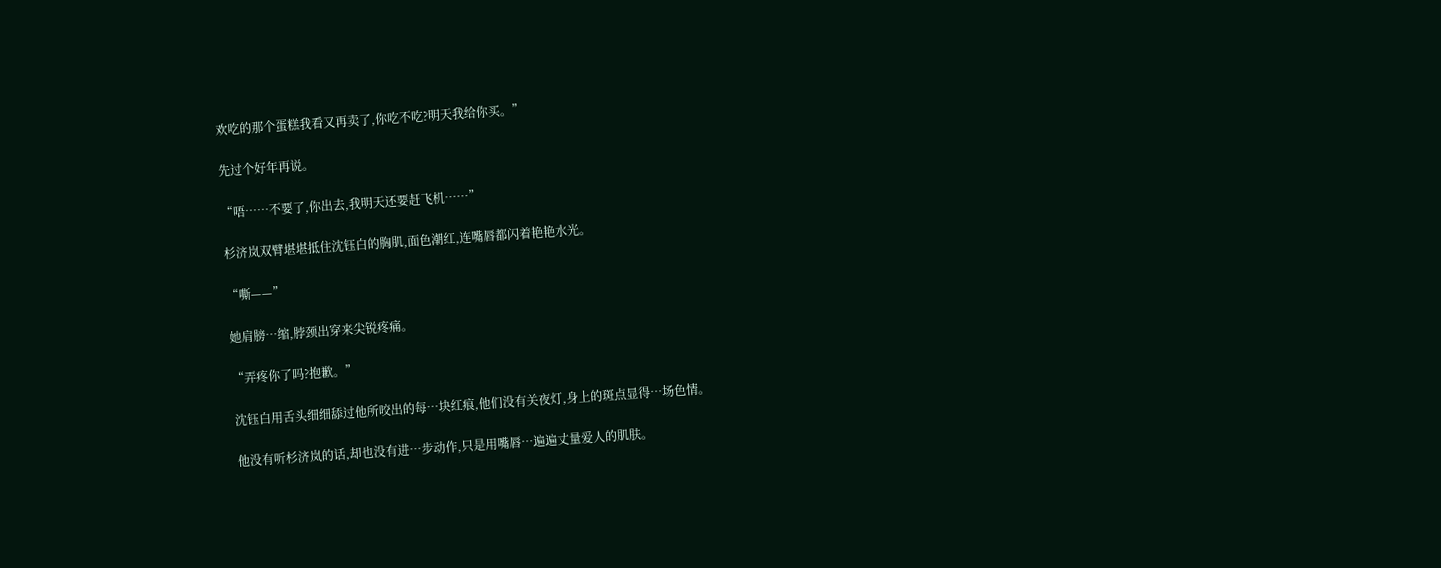欢吃的那个蛋糕我看又再卖了,你吃不吃?明天我给你买。”

先过个好年再说。

“唔……不要了,你出去,我明天还要赶飞机……”

杉济岚双臂堪堪抵住沈钰白的胸肌,面色潮红,连嘴唇都闪着艳艳水光。

“嘶——”

她肩膀…缩,脖颈出穿来尖锐疼痛。

“弄疼你了吗?抱歉。”

沈钰白用舌头细细舔过他所咬出的每…块红痕,他们没有关夜灯,身上的斑点显得…场色情。

他没有听杉济岚的话,却也没有进…步动作,只是用嘴唇…遍遍丈量爱人的肌肤。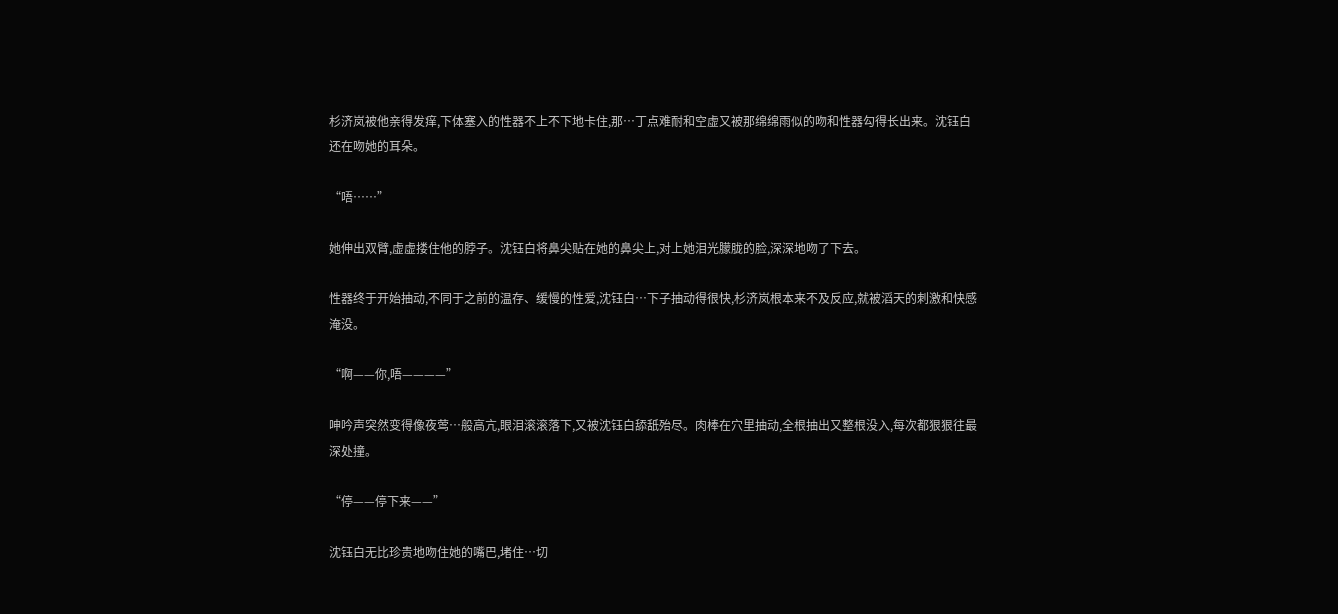杉济岚被他亲得发痒,下体塞入的性器不上不下地卡住,那…丁点难耐和空虚又被那绵绵雨似的吻和性器勾得长出来。沈钰白还在吻她的耳朵。

“唔……”

她伸出双臂,虚虚搂住他的脖子。沈钰白将鼻尖贴在她的鼻尖上,对上她泪光朦胧的脸,深深地吻了下去。

性器终于开始抽动,不同于之前的温存、缓慢的性爱,沈钰白…下子抽动得很快,杉济岚根本来不及反应,就被滔天的刺激和快感淹没。

“啊——你,唔————”

呻吟声突然变得像夜莺…般高亢,眼泪滚滚落下,又被沈钰白舔舐殆尽。肉棒在穴里抽动,全根抽出又整根没入,每次都狠狠往最深处撞。

“停——停下来——”

沈钰白无比珍贵地吻住她的嘴巴,堵住…切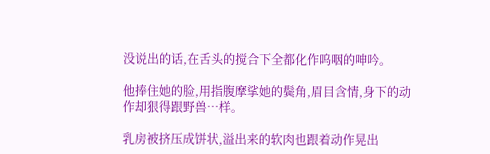没说出的话,在舌头的搅合下全都化作呜咽的呻吟。

他捧住她的脸,用指腹摩挲她的鬓角,眉目含情,身下的动作却狠得跟野兽…样。

乳房被挤压成饼状,溢出来的软肉也跟着动作晃出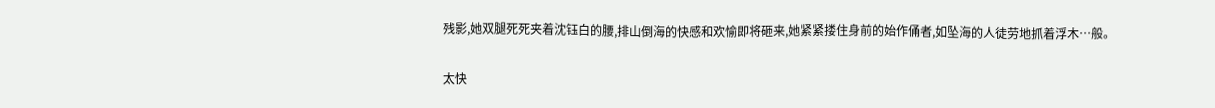残影,她双腿死死夹着沈钰白的腰,排山倒海的快感和欢愉即将砸来,她紧紧搂住身前的始作俑者,如坠海的人徒劳地抓着浮木…般。

太快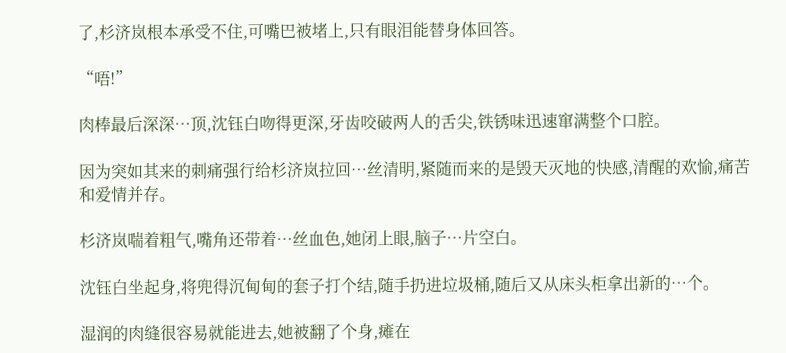了,杉济岚根本承受不住,可嘴巴被堵上,只有眼泪能替身体回答。

“唔!”

肉棒最后深深…顶,沈钰白吻得更深,牙齿咬破两人的舌尖,铁锈味迅速窜满整个口腔。

因为突如其来的刺痛强行给杉济岚拉回…丝清明,紧随而来的是毁天灭地的快感,清醒的欢愉,痛苦和爱情并存。

杉济岚喘着粗气,嘴角还带着…丝血色,她闭上眼,脑子…片空白。

沈钰白坐起身,将兜得沉甸甸的套子打个结,随手扔进垃圾桶,随后又从床头柜拿出新的…个。

湿润的肉缝很容易就能进去,她被翻了个身,瘫在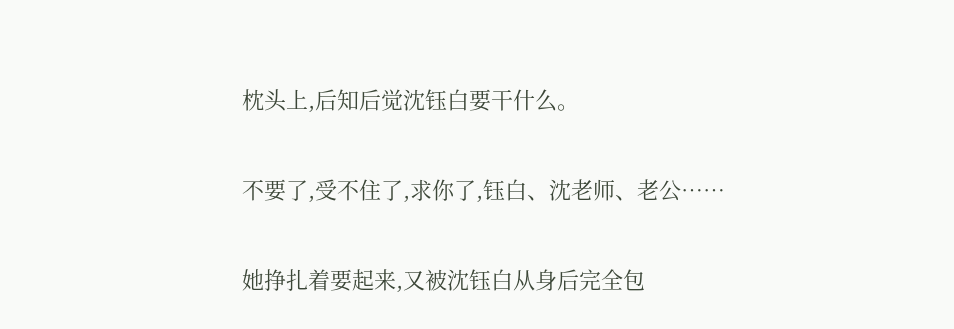枕头上,后知后觉沈钰白要干什么。

不要了,受不住了,求你了,钰白、沈老师、老公……

她挣扎着要起来,又被沈钰白从身后完全包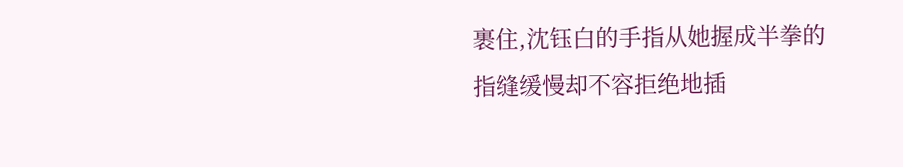裹住,沈钰白的手指从她握成半拳的指缝缓慢却不容拒绝地插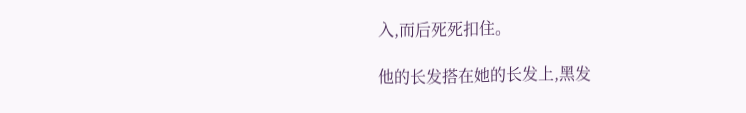入,而后死死扣住。

他的长发搭在她的长发上,黑发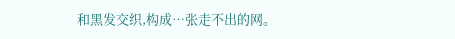和黑发交织,构成…张走不出的网。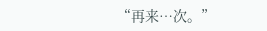“再来…次。”